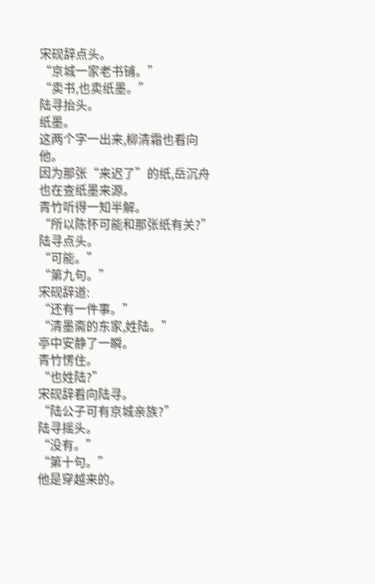宋砚辞点头。
“京城一家老书铺。”
“卖书,也卖纸墨。”
陆寻抬头。
纸墨。
这两个字一出来,柳清霜也看向他。
因为那张“来迟了”的纸,岳沉舟也在查纸墨来源。
青竹听得一知半解。
“所以陈怀可能和那张纸有关?”
陆寻点头。
“可能。”
“第九句。”
宋砚辞道:
“还有一件事。”
“清墨斋的东家,姓陆。”
亭中安静了一瞬。
青竹愣住。
“也姓陆?”
宋砚辞看向陆寻。
“陆公子可有京城亲族?”
陆寻摇头。
“没有。”
“第十句。”
他是穿越来的。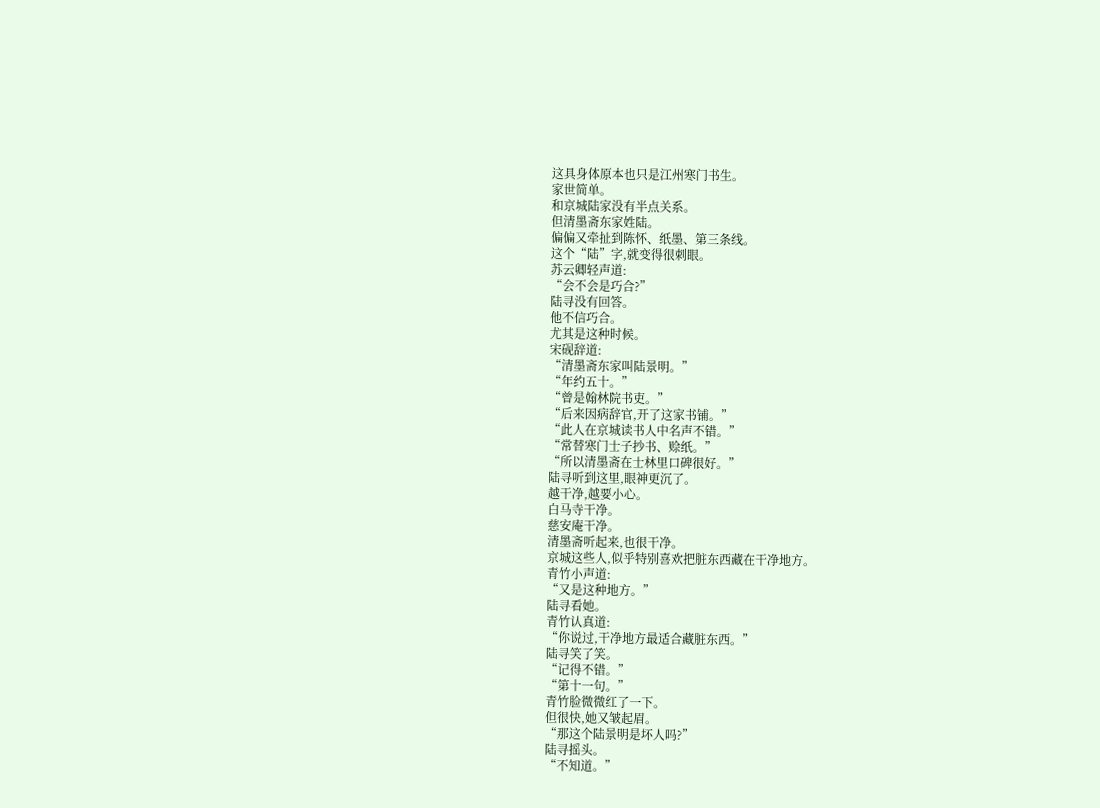这具身体原本也只是江州寒门书生。
家世简单。
和京城陆家没有半点关系。
但清墨斋东家姓陆。
偏偏又牵扯到陈怀、纸墨、第三条线。
这个“陆”字,就变得很刺眼。
苏云卿轻声道:
“会不会是巧合?”
陆寻没有回答。
他不信巧合。
尤其是这种时候。
宋砚辞道:
“清墨斋东家叫陆景明。”
“年约五十。”
“曾是翰林院书吏。”
“后来因病辞官,开了这家书铺。”
“此人在京城读书人中名声不错。”
“常替寒门士子抄书、赊纸。”
“所以清墨斋在士林里口碑很好。”
陆寻听到这里,眼神更沉了。
越干净,越要小心。
白马寺干净。
慈安庵干净。
清墨斋听起来,也很干净。
京城这些人,似乎特别喜欢把脏东西藏在干净地方。
青竹小声道:
“又是这种地方。”
陆寻看她。
青竹认真道:
“你说过,干净地方最适合藏脏东西。”
陆寻笑了笑。
“记得不错。”
“第十一句。”
青竹脸微微红了一下。
但很快,她又皱起眉。
“那这个陆景明是坏人吗?”
陆寻摇头。
“不知道。”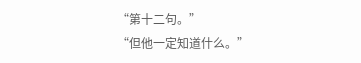“第十二句。”
“但他一定知道什么。”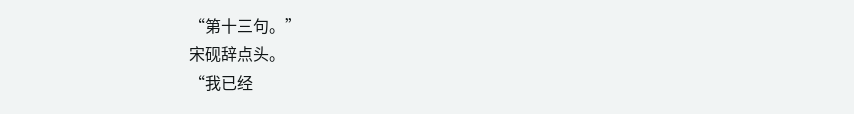“第十三句。”
宋砚辞点头。
“我已经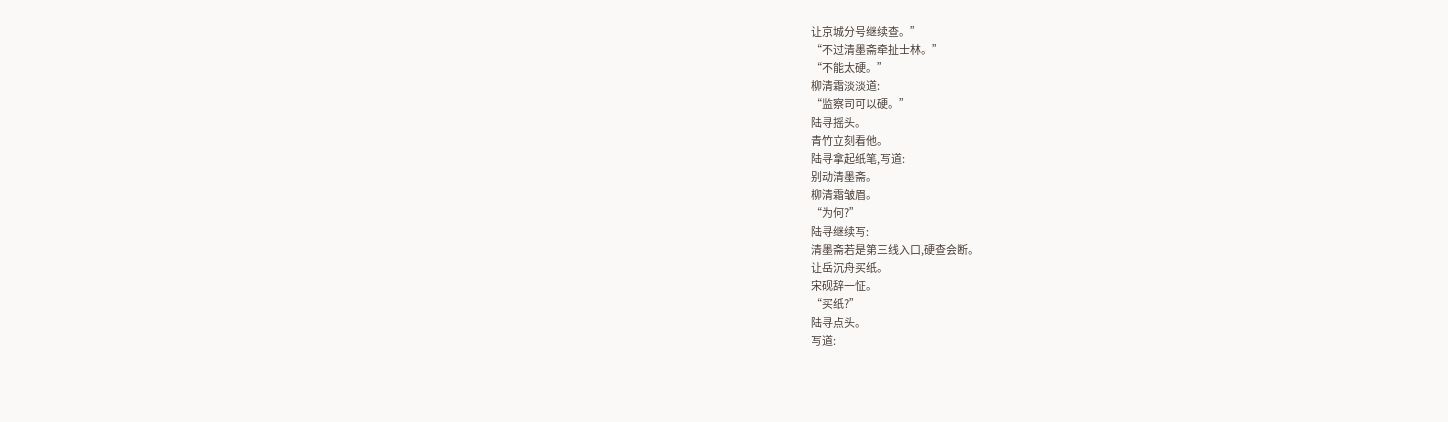让京城分号继续查。”
“不过清墨斋牵扯士林。”
“不能太硬。”
柳清霜淡淡道:
“监察司可以硬。”
陆寻摇头。
青竹立刻看他。
陆寻拿起纸笔,写道:
别动清墨斋。
柳清霜皱眉。
“为何?”
陆寻继续写:
清墨斋若是第三线入口,硬查会断。
让岳沉舟买纸。
宋砚辞一怔。
“买纸?”
陆寻点头。
写道: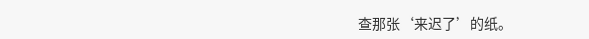查那张‘来迟了’的纸。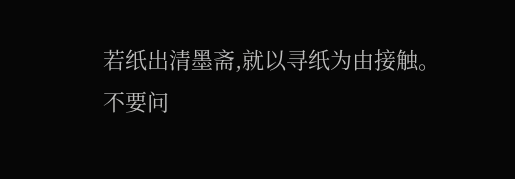若纸出清墨斋,就以寻纸为由接触。
不要问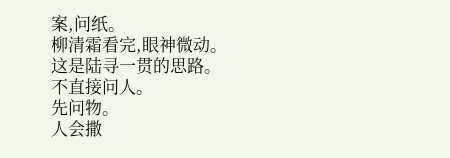案,问纸。
柳清霜看完,眼神微动。
这是陆寻一贯的思路。
不直接问人。
先问物。
人会撒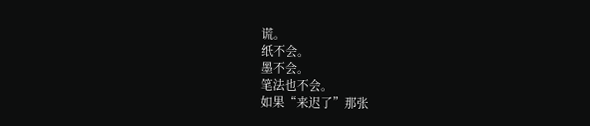谎。
纸不会。
墨不会。
笔法也不会。
如果“来迟了”那张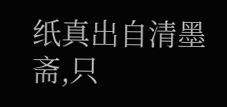纸真出自清墨斋,只